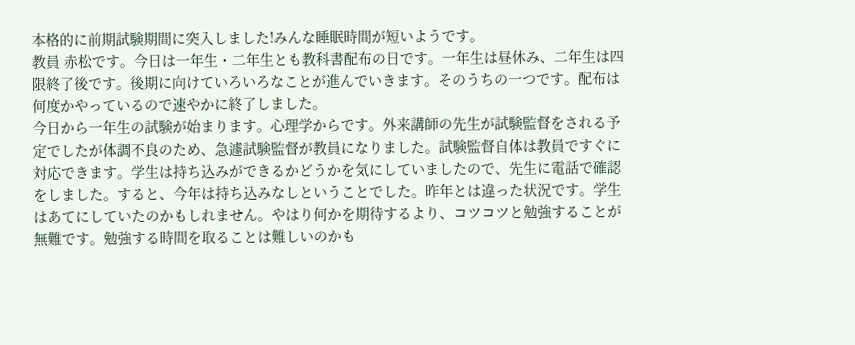本格的に前期試験期間に突入しました!みんな睡眠時間が短いようです。
教員 赤松です。今日は一年生・二年生とも教科書配布の日です。一年生は昼休み、二年生は四限終了後です。後期に向けていろいろなことが進んでいきます。そのうちの一つです。配布は何度かやっているので速やかに終了しました。
今日から一年生の試験が始まります。心理学からです。外来講師の先生が試験監督をされる予定でしたが体調不良のため、急遽試験監督が教員になりました。試験監督自体は教員ですぐに対応できます。学生は持ち込みができるかどうかを気にしていましたので、先生に電話で確認をしました。すると、今年は持ち込みなしということでした。昨年とは違った状況です。学生はあてにしていたのかもしれません。やはり何かを期待するより、コツコツと勉強することが無難です。勉強する時間を取ることは難しいのかも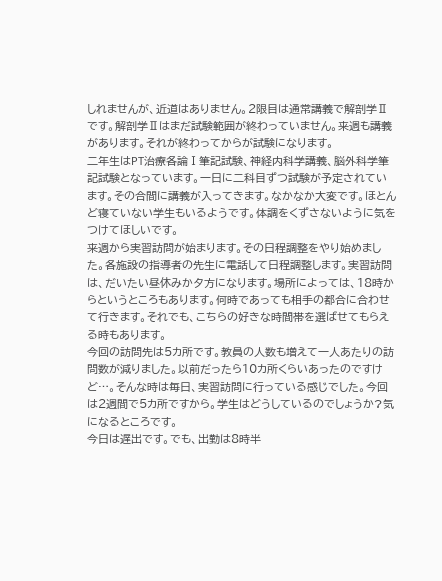しれませんが、近道はありません。2限目は通常講義で解剖学Ⅱです。解剖学Ⅱはまだ試験範囲が終わっていません。来週も講義があります。それが終わってからが試験になります。
二年生はPT治療各論Ⅰ筆記試験、神経内科学講義、脳外科学筆記試験となっています。一日に二科目ずつ試験が予定されています。その合間に講義が入ってきます。なかなか大変です。ほとんど寝ていない学生もいるようです。体調をくずさないように気をつけてほしいです。
来週から実習訪問が始まります。その日程調整をやり始めました。各施設の指導者の先生に電話して日程調整します。実習訪問は、だいたい昼休みか夕方になります。場所によっては、18時からというところもあります。何時であっても相手の都合に合わせて行きます。それでも、こちらの好きな時間帯を選ばせてもらえる時もあります。
今回の訪問先は5カ所です。教員の人数も増えて一人あたりの訪問数が減りました。以前だったら10カ所くらいあったのですけど…。そんな時は毎日、実習訪問に行っている感じでした。今回は2週間で5カ所ですから。学生はどうしているのでしょうか?気になるところです。
今日は遅出です。でも、出勤は8時半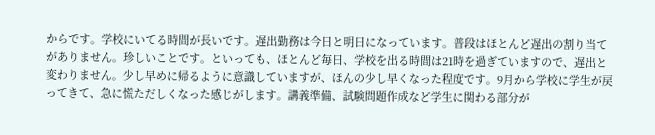からです。学校にいてる時間が長いです。遅出勤務は今日と明日になっています。普段はほとんど遅出の割り当てがありません。珍しいことです。といっても、ほとんど毎日、学校を出る時間は21時を過ぎていますので、遅出と変わりません。少し早めに帰るように意識していますが、ほんの少し早くなった程度です。9月から学校に学生が戻ってきて、急に慌ただしくなった感じがします。講義準備、試験問題作成など学生に関わる部分が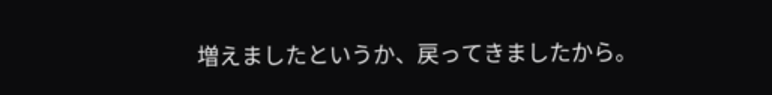増えましたというか、戻ってきましたから。